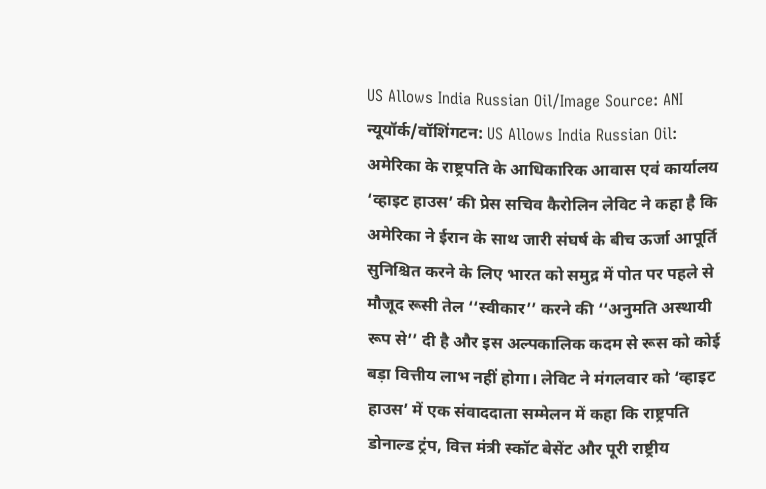US Allows India Russian Oil/Image Source: ANI
न्यूयॉर्क/वॉशिंगटन: US Allows India Russian Oil: अमेरिका के राष्ट्रपति के आधिकारिक आवास एवं कार्यालय ‘व्हाइट हाउस’ की प्रेस सचिव कैरोलिन लेविट ने कहा है कि अमेरिका ने ईरान के साथ जारी संघर्ष के बीच ऊर्जा आपूर्ति सुनिश्चित करने के लिए भारत को समुद्र में पोत पर पहले से मौजूद रूसी तेल ‘‘स्वीकार’’ करने की ‘‘अनुमति अस्थायी रूप से’’ दी है और इस अल्पकालिक कदम से रूस को कोई बड़ा वित्तीय लाभ नहीं होगा। लेविट ने मंगलवार को ‘व्हाइट हाउस’ में एक संवाददाता सम्मेलन में कहा कि राष्ट्रपति डोनाल्ड ट्रंप, वित्त मंत्री स्कॉट बेसेंट और पूरी राष्ट्रीय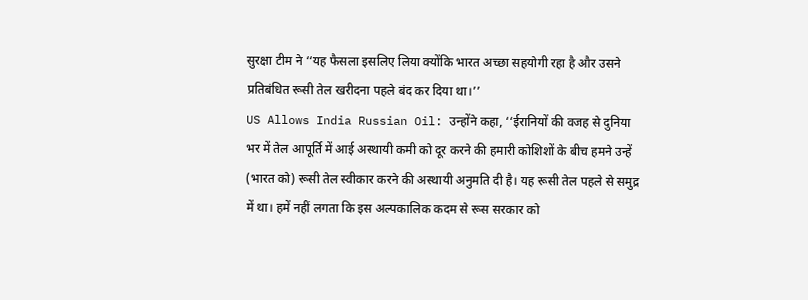सुरक्षा टीम ने ‘‘यह फैसला इसलिए लिया क्योंकि भारत अच्छा सहयोगी रहा है और उसने प्रतिबंधित रूसी तेल खरीदना पहले बंद कर दिया था।’’
US Allows India Russian Oil: उन्होंने कहा, ‘‘ईरानियों की वजह से दुनिया भर में तेल आपूर्ति में आई अस्थायी कमी को दूर करने की हमारी कोशिशों के बीच हमने उन्हें (भारत को) रूसी तेल स्वीकार करने की अस्थायी अनुमति दी है। यह रूसी तेल पहले से समुद्र में था। हमें नहीं लगता कि इस अल्पकालिक कदम से रूस सरकार को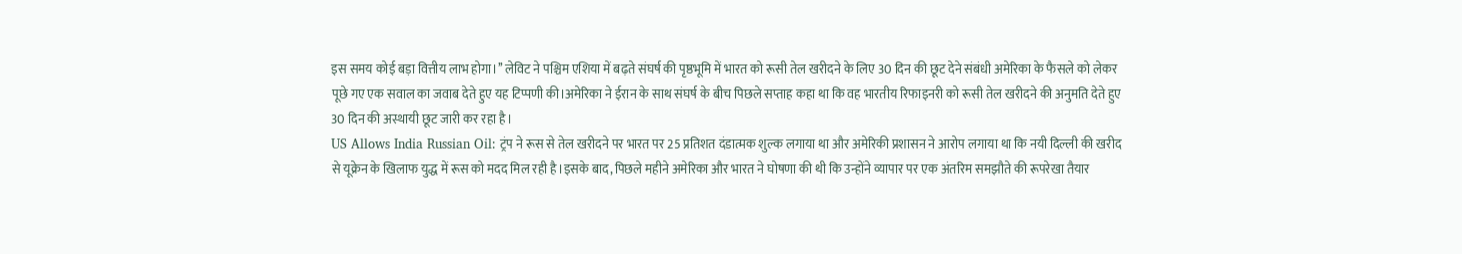इस समय कोई बड़ा वित्तीय लाभ होगा।’’ लेविट ने पश्चिम एशिया में बढ़ते संघर्ष की पृष्ठभूमि में भारत को रूसी तेल खरीदने के लिए 30 दिन की छूट देने संबंधी अमेरिका के फैसले को लेकर पूछे गए एक सवाल का जवाब देते हुए यह टिप्पणी की।अमेरिका ने ईरान के साथ संघर्ष के बीच पिछले सप्ताह कहा था कि वह भारतीय रिफाइनरी को रूसी तेल खरीदने की अनुमति देते हुए 30 दिन की अस्थायी छूट जारी कर रहा है।
US Allows India Russian Oil: ट्रंप ने रूस से तेल खरीदने पर भारत पर 25 प्रतिशत दंडात्मक शुल्क लगाया था और अमेरिकी प्रशासन ने आरोप लगाया था कि नयी दिल्ली की खरीद से यूक्रेन के खिलाफ युद्ध में रूस को मदद मिल रही है।इसके बाद, पिछले महीने अमेरिका और भारत ने घोषणा की थी कि उन्होंने व्यापार पर एक अंतरिम समझौते की रूपरेखा तैयार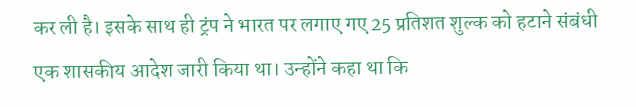कर ली है। इसके साथ ही ट्रंप ने भारत पर लगाए गए 25 प्रतिशत शुल्क को हटाने संबंधी एक शासकीय आदेश जारी किया था। उन्होंने कहा था कि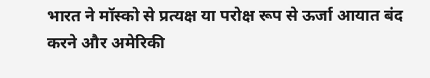भारत ने मॉस्को से प्रत्यक्ष या परोक्ष रूप से ऊर्जा आयात बंद करने और अमेरिकी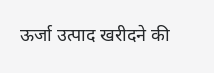ऊर्जा उत्पाद खरीदने की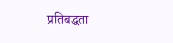प्रतिबद्धता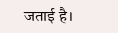जताई है।